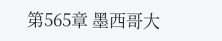第565章 墨西哥大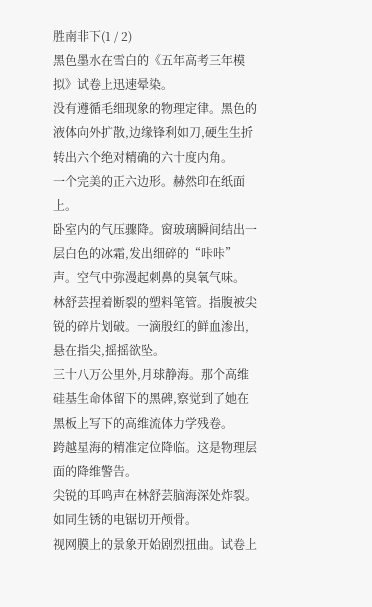胜南非下(1 / 2)
黑色墨水在雪白的《五年高考三年模拟》试卷上迅速晕染。
没有遵循毛细现象的物理定律。黑色的液体向外扩散,边缘锋利如刀,硬生生折转出六个绝对精确的六十度内角。
一个完美的正六边形。赫然印在纸面上。
卧室内的气压骤降。窗玻璃瞬间结出一层白色的冰霜,发出细碎的“咔咔”声。空气中弥漫起刺鼻的臭氧气味。
林舒芸捏着断裂的塑料笔管。指腹被尖锐的碎片划破。一滴殷红的鲜血渗出,悬在指尖,摇摇欲坠。
三十八万公里外,月球静海。那个高维硅基生命体留下的黑碑,察觉到了她在黑板上写下的高维流体力学残卷。
跨越星海的精准定位降临。这是物理层面的降维警告。
尖锐的耳鸣声在林舒芸脑海深处炸裂。如同生锈的电锯切开颅骨。
视网膜上的景象开始剧烈扭曲。试卷上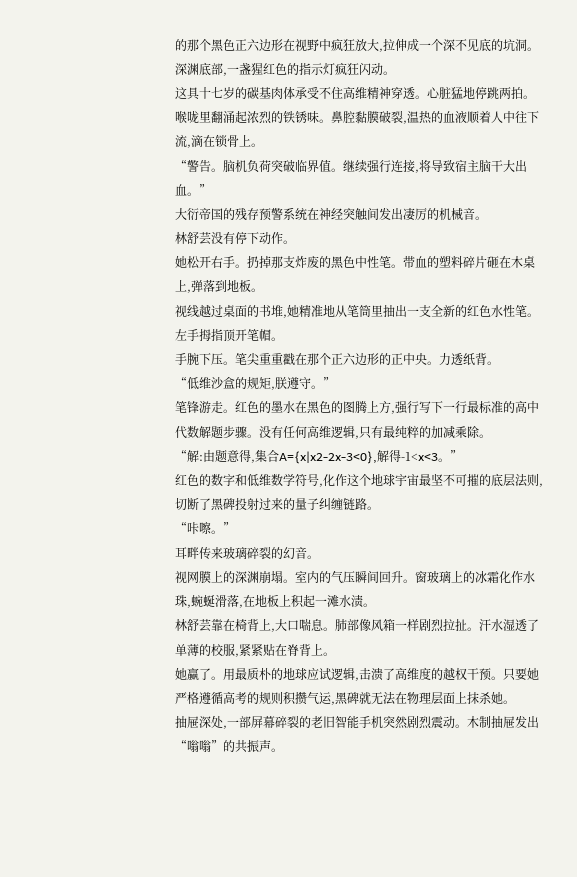的那个黑色正六边形在视野中疯狂放大,拉伸成一个深不见底的坑洞。深渊底部,一盏猩红色的指示灯疯狂闪动。
这具十七岁的碳基肉体承受不住高维精神穿透。心脏猛地停跳两拍。喉咙里翻涌起浓烈的铁锈味。鼻腔黏膜破裂,温热的血液顺着人中往下流,滴在锁骨上。
“警告。脑机负荷突破临界值。继续强行连接,将导致宿主脑干大出血。”
大衍帝国的残存预警系统在神经突触间发出凄厉的机械音。
林舒芸没有停下动作。
她松开右手。扔掉那支炸废的黑色中性笔。带血的塑料碎片砸在木桌上,弹落到地板。
视线越过桌面的书堆,她精准地从笔筒里抽出一支全新的红色水性笔。左手拇指顶开笔帽。
手腕下压。笔尖重重戳在那个正六边形的正中央。力透纸背。
“低维沙盒的规矩,朕遵守。”
笔锋游走。红色的墨水在黑色的图腾上方,强行写下一行最标准的高中代数解题步骤。没有任何高维逻辑,只有最纯粹的加减乘除。
“解:由题意得,集合A={x|x2-2x-3<0},解得-1<x<3。”
红色的数字和低维数学符号,化作这个地球宇宙最坚不可摧的底层法则,切断了黑碑投射过来的量子纠缠链路。
“咔嚓。”
耳畔传来玻璃碎裂的幻音。
视网膜上的深渊崩塌。室内的气压瞬间回升。窗玻璃上的冰霜化作水珠,蜿蜒滑落,在地板上积起一滩水渍。
林舒芸靠在椅背上,大口喘息。肺部像风箱一样剧烈拉扯。汗水湿透了单薄的校服,紧紧贴在脊背上。
她赢了。用最质朴的地球应试逻辑,击溃了高维度的越权干预。只要她严格遵循高考的规则积攒气运,黑碑就无法在物理层面上抹杀她。
抽屉深处,一部屏幕碎裂的老旧智能手机突然剧烈震动。木制抽屉发出“嗡嗡”的共振声。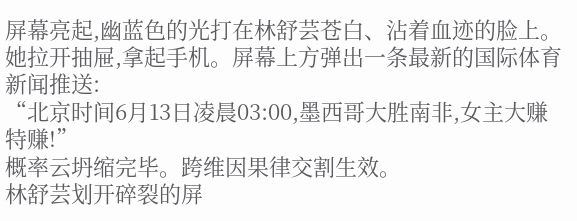屏幕亮起,幽蓝色的光打在林舒芸苍白、沾着血迹的脸上。
她拉开抽屉,拿起手机。屏幕上方弹出一条最新的国际体育新闻推送:
“北京时间6月13日凌晨03:00,墨西哥大胜南非,女主大赚特赚!”
概率云坍缩完毕。跨维因果律交割生效。
林舒芸划开碎裂的屏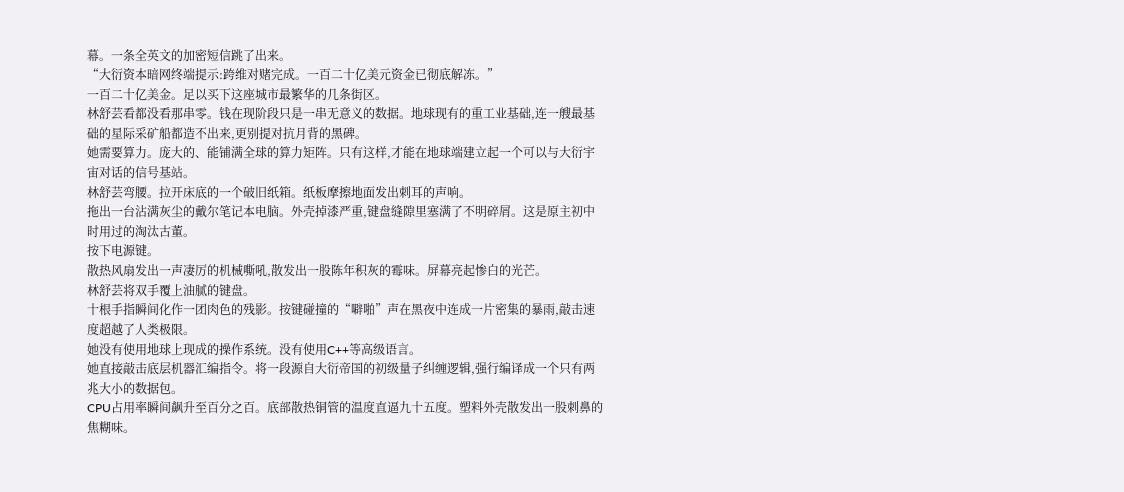幕。一条全英文的加密短信跳了出来。
“大衍资本暗网终端提示:跨维对赌完成。一百二十亿美元资金已彻底解冻。”
一百二十亿美金。足以买下这座城市最繁华的几条街区。
林舒芸看都没看那串零。钱在现阶段只是一串无意义的数据。地球现有的重工业基础,连一艘最基础的星际采矿船都造不出来,更别提对抗月背的黑碑。
她需要算力。庞大的、能铺满全球的算力矩阵。只有这样,才能在地球端建立起一个可以与大衍宇宙对话的信号基站。
林舒芸弯腰。拉开床底的一个破旧纸箱。纸板摩擦地面发出刺耳的声响。
拖出一台沾满灰尘的戴尔笔记本电脑。外壳掉漆严重,键盘缝隙里塞满了不明碎屑。这是原主初中时用过的淘汰古董。
按下电源键。
散热风扇发出一声凄厉的机械嘶吼,散发出一股陈年积灰的霉味。屏幕亮起惨白的光芒。
林舒芸将双手覆上油腻的键盘。
十根手指瞬间化作一团肉色的残影。按键碰撞的“噼啪”声在黑夜中连成一片密集的暴雨,敲击速度超越了人类极限。
她没有使用地球上现成的操作系统。没有使用C++等高级语言。
她直接敲击底层机器汇编指令。将一段源自大衍帝国的初级量子纠缠逻辑,强行编译成一个只有两兆大小的数据包。
CPU占用率瞬间飙升至百分之百。底部散热铜管的温度直逼九十五度。塑料外壳散发出一股刺鼻的焦糊味。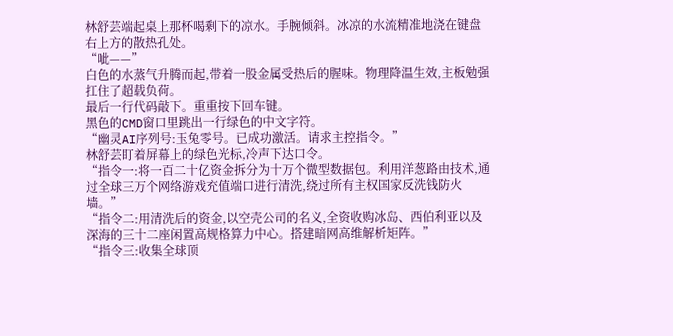林舒芸端起桌上那杯喝剩下的凉水。手腕倾斜。冰凉的水流精准地浇在键盘右上方的散热孔处。
“呲——”
白色的水蒸气升腾而起,带着一股金属受热后的腥味。物理降温生效,主板勉强扛住了超载负荷。
最后一行代码敲下。重重按下回车键。
黑色的CMD窗口里跳出一行绿色的中文字符。
“幽灵AI序列号:玉兔零号。已成功激活。请求主控指令。”
林舒芸盯着屏幕上的绿色光标,冷声下达口令。
“指令一:将一百二十亿资金拆分为十万个微型数据包。利用洋葱路由技术,通过全球三万个网络游戏充值端口进行清洗,绕过所有主权国家反洗钱防火墙。”
“指令二:用清洗后的资金,以空壳公司的名义,全资收购冰岛、西伯利亚以及深海的三十二座闲置高规格算力中心。搭建暗网高维解析矩阵。”
“指令三:收集全球顶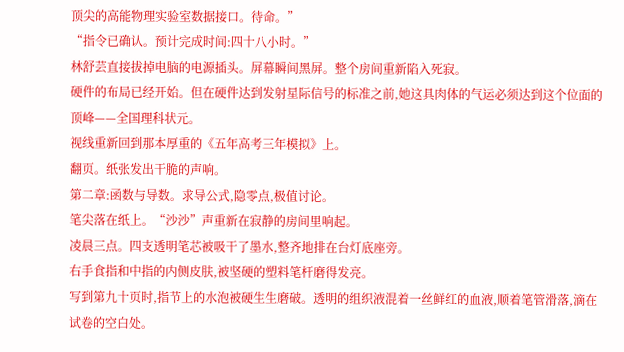顶尖的高能物理实验室数据接口。待命。”
“指令已确认。预计完成时间:四十八小时。”
林舒芸直接拔掉电脑的电源插头。屏幕瞬间黑屏。整个房间重新陷入死寂。
硬件的布局已经开始。但在硬件达到发射星际信号的标准之前,她这具肉体的气运必须达到这个位面的顶峰——全国理科状元。
视线重新回到那本厚重的《五年高考三年模拟》上。
翻页。纸张发出干脆的声响。
第二章:函数与导数。求导公式,隐零点,极值讨论。
笔尖落在纸上。“沙沙”声重新在寂静的房间里响起。
凌晨三点。四支透明笔芯被吸干了墨水,整齐地排在台灯底座旁。
右手食指和中指的内侧皮肤,被坚硬的塑料笔杆磨得发亮。
写到第九十页时,指节上的水泡被硬生生磨破。透明的组织液混着一丝鲜红的血液,顺着笔管滑落,滴在试卷的空白处。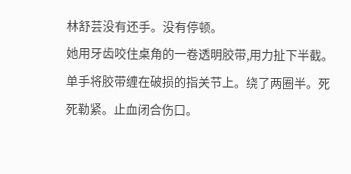林舒芸没有还手。没有停顿。
她用牙齿咬住桌角的一卷透明胶带,用力扯下半截。单手将胶带缠在破损的指关节上。绕了两圈半。死死勒紧。止血闭合伤口。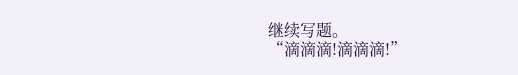继续写题。
“滴滴滴!滴滴滴!”